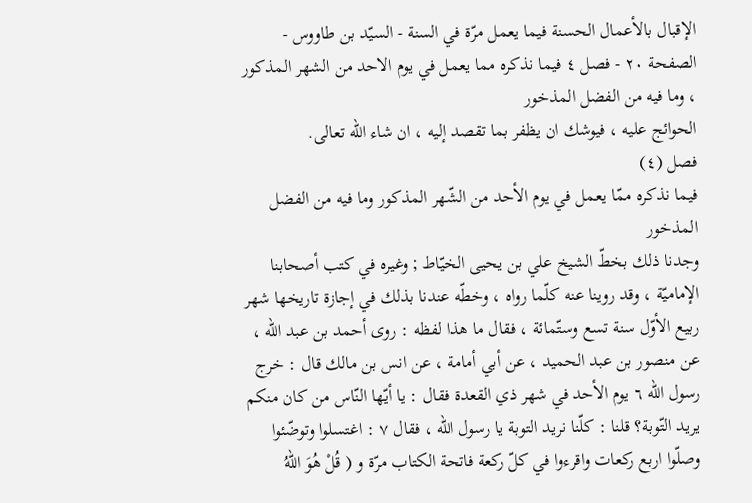الإقبال بالأعمال الحسنة فيما يعمل مرّة في السنة - السيّد بن طاووس - الصفحة ٢٠ - فصل ٤ فيما نذكره مما يعمل في يوم الاحد من الشهر المذكور ، وما فيه من الفضل المذخور
الحوائج عليه ، فيوشك ان يظفر بما تقصد إليه ، ان شاء الله تعالى.
فصل (٤)
فيما نذكره ممّا يعمل في يوم الأحد من الشّهر المذكور وما فيه من الفضل المذخور
وجدنا ذلك بخطّ الشيخ علي بن يحيى الخيّاط ; وغيره في كتب أصحابنا الإماميّة ، وقد روينا عنه كلّما رواه ، وخطّه عندنا بذلك في إجازة تاريخها شهر ربيع الأوّل سنة تسع وستّمائة ، فقال ما هذا لفظه : روى أحمد بن عبد الله ، عن منصور بن عبد الحميد ، عن أبي أمامة ، عن انس بن مالك قال : خرج رسول الله ٦ يوم الأحد في شهر ذي القعدة فقال : يا أيّها النّاس من كان منكم يريد التّوبة؟ قلنا : كلّنا نريد التوبة يا رسول الله ، فقال ٧ : اغتسلوا وتوضّئوا وصلّوا اربع ركعات واقرءوا في كلّ ركعة فاتحة الكتاب مرّة و ( قُلْ هُوَ اللهُ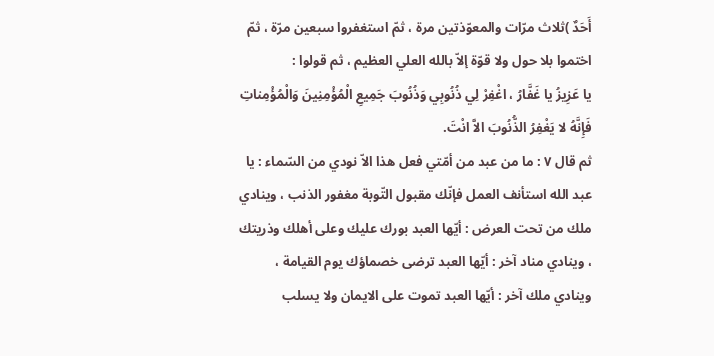أَحَدٌ )ثلاث مرّات والمعوّذتين مرة ، ثمّ استغفروا سبعين مرّة ، ثمّ اختموا بلا حول ولا قوّة إلاّ بالله العلي العظيم ، ثم قولوا :
يا عَزِيزُ يا غَفَّارُ ، اغْفِرْ لِي ذُنُوبِي وَذُنُوبَ جَمِيعِ الْمُؤْمِنِينَ وَالْمُؤْمِناتِ فَإِنَّهُ لا يَغْفِرُ الذُّنُوبَ الاَّ انْتَ.
ثم قال ٧ : ما من عبد من أمّتي فعل هذا الاّ نودي من السّماء : يا عبد الله استأنف العمل فإنّك مقبول التّوبة مغفور الذنب ، وينادي ملك من تحت العرض : أيّها العبد بورك عليك وعلى أهلك وذريتك ، وينادي مناد آخر : أيّها العبد ترضى خصماؤك يوم القيامة ، وينادي ملك آخر : أيّها العبد تموت على الايمان ولا يسلب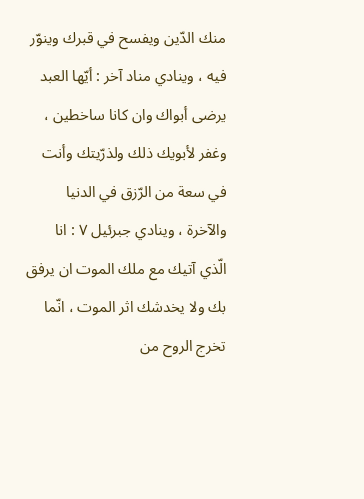منك الدّين ويفسح في قبرك وينوّر فيه ، وينادي مناد آخر : أيّها العبد يرضى أبواك وان كانا ساخطين ، وغفر لأبويك ذلك ولذرّيتك وأنت في سعة من الرّزق في الدنيا والآخرة ، وينادي جبرئيل ٧ : انا الّذي آتيك مع ملك الموت ان يرفق بك ولا يخدشك اثر الموت ، انّما تخرج الروح من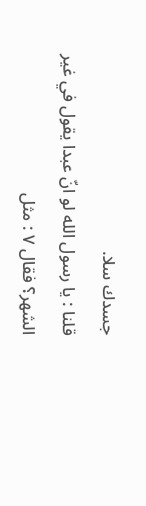جسدك سلا.
قلنا : يا رسول الله لو انّ عبدا يقول في غير الشهر؟ فقال ٧ : مثل